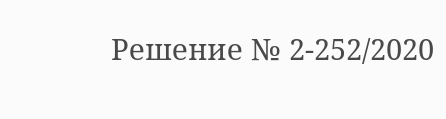Решение № 2-252/2020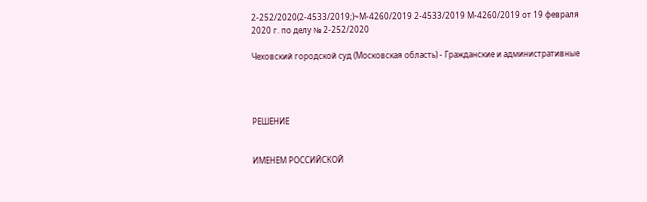2-252/2020(2-4533/2019;)~М-4260/2019 2-4533/2019 М-4260/2019 от 19 февраля 2020 г. по делу № 2-252/2020

Чеховский городской суд (Московская область) - Гражданские и административные




РЕШЕНИЕ


ИМЕНЕМ РОССИЙСКОЙ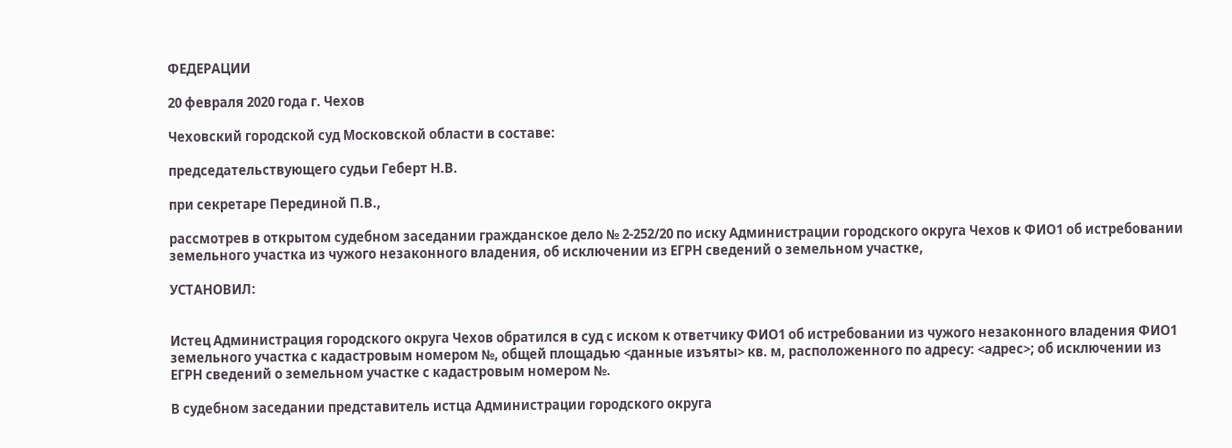ФЕДЕРАЦИИ

20 февраля 2020 года г. Чехов

Чеховский городской суд Московской области в составе:

председательствующего судьи Геберт Н.В.

при секретаре Перединой П.В.,

рассмотрев в открытом судебном заседании гражданское дело № 2-252/20 по иску Администрации городского округа Чехов к ФИО1 об истребовании земельного участка из чужого незаконного владения, об исключении из ЕГРН сведений о земельном участке,

УСТАНОВИЛ:


Истец Администрация городского округа Чехов обратился в суд с иском к ответчику ФИО1 об истребовании из чужого незаконного владения ФИО1 земельного участка с кадастровым номером №, общей площадью <данные изъяты> кв. м, расположенного по адресу: <адрес>; об исключении из ЕГРН сведений о земельном участке с кадастровым номером №.

В судебном заседании представитель истца Администрации городского округа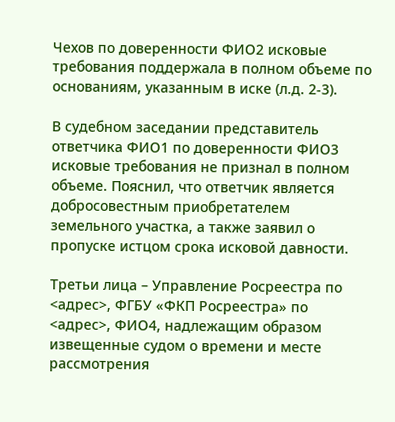Чехов по доверенности ФИО2 исковые требования поддержала в полном объеме по основаниям, указанным в иске (л.д. 2-3).

В судебном заседании представитель ответчика ФИО1 по доверенности ФИО3 исковые требования не признал в полном объеме. Пояснил, что ответчик является добросовестным приобретателем земельного участка, а также заявил о пропуске истцом срока исковой давности.

Третьи лица – Управление Росреестра по <адрес>, ФГБУ «ФКП Росреестра» по <адрес>, ФИО4, надлежащим образом извещенные судом о времени и месте рассмотрения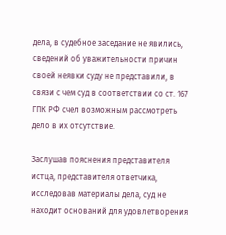дела, в судебное заседание не явились, сведений об уважительности причин своей неявки суду не представили, в связи с чем суд в соответствии со ст. 167 ГПК РФ счел возможным рассмотреть дело в их отсутствие.

Заслушав пояснения представителя истца, представителя ответчика, исследовав материалы дела, суд не находит оснований для удовлетворения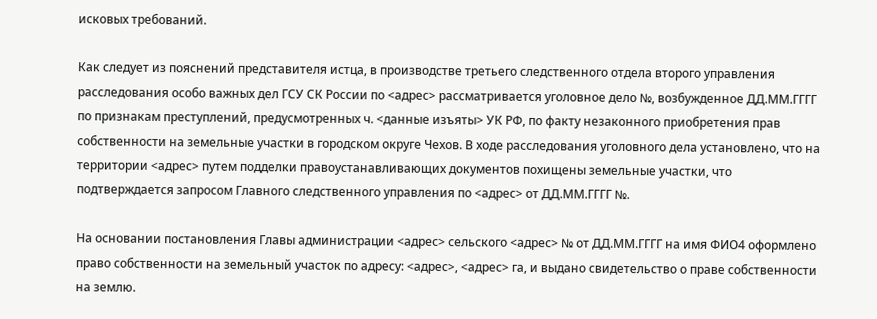исковых требований.

Как следует из пояснений представителя истца, в производстве третьего следственного отдела второго управления расследования особо важных дел ГСУ СК России по <адрес> рассматривается уголовное дело №, возбужденное ДД.ММ.ГГГГ по признакам преступлений, предусмотренных ч. <данные изъяты> УК РФ, по факту незаконного приобретения прав собственности на земельные участки в городском округе Чехов. В ходе расследования уголовного дела установлено, что на территории <адрес> путем подделки правоустанавливающих документов похищены земельные участки, что подтверждается запросом Главного следственного управления по <адрес> от ДД.ММ.ГГГГ №.

На основании постановления Главы администрации <адрес> сельского <адрес> № от ДД.ММ.ГГГГ на имя ФИО4 оформлено право собственности на земельный участок по адресу: <адрес>, <адрес> га, и выдано свидетельство о праве собственности на землю.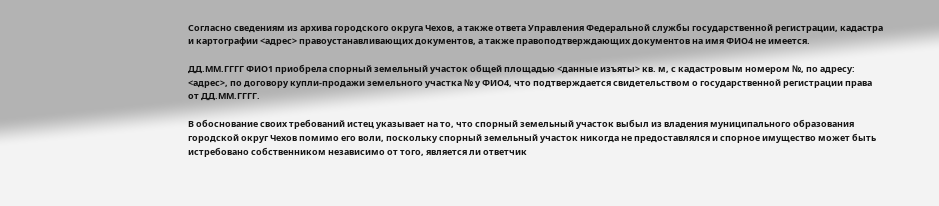Согласно сведениям из архива городского округа Чехов, а также ответа Управления Федеральной службы государственной регистрации, кадастра и картографии <адрес> правоустанавливающих документов, а также правоподтверждающих документов на имя ФИО4 не имеется.

ДД.ММ.ГГГГ ФИО1 приобрела спорный земельный участок общей площадью <данные изъяты> кв. м, с кадастровым номером №, по адресу: <адрес>, по договору купли-продажи земельного участка № у ФИО4, что подтверждается свидетельством о государственной регистрации права от ДД.ММ.ГГГГ.

В обоснование своих требований истец указывает на то, что спорный земельный участок выбыл из владения муниципального образования городской округ Чехов помимо его воли, поскольку спорный земельный участок никогда не предоставлялся и спорное имущество может быть истребовано собственником независимо от того, является ли ответчик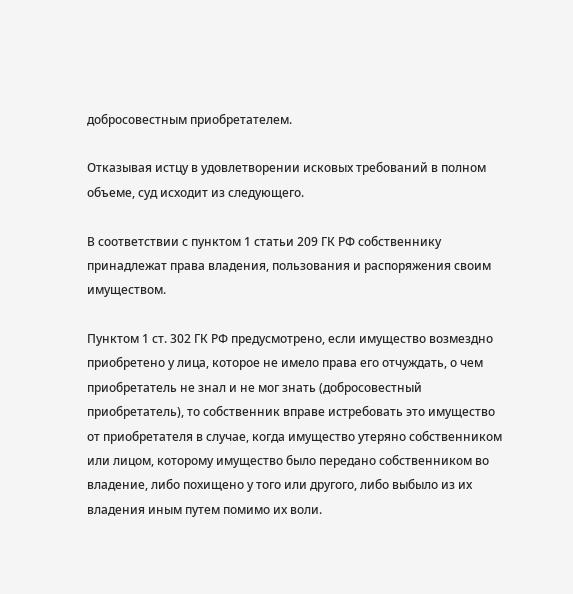добросовестным приобретателем.

Отказывая истцу в удовлетворении исковых требований в полном объеме, суд исходит из следующего.

В соответствии с пунктом 1 статьи 209 ГК РФ собственнику принадлежат права владения, пользования и распоряжения своим имуществом.

Пунктом 1 ст. 302 ГК РФ предусмотрено, если имущество возмездно приобретено у лица, которое не имело права его отчуждать, о чем приобретатель не знал и не мог знать (добросовестный приобретатель), то собственник вправе истребовать это имущество от приобретателя в случае, когда имущество утеряно собственником или лицом, которому имущество было передано собственником во владение, либо похищено у того или другого, либо выбыло из их владения иным путем помимо их воли.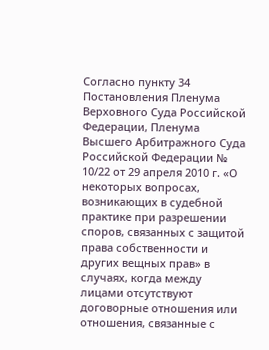Согласно пункту 34 Постановления Пленума Верховного Суда Российской Федерации, Пленума Высшего Арбитражного Суда Российской Федерации № 10/22 от 29 апреля 2010 г. «О некоторых вопросах, возникающих в судебной практике при разрешении споров, связанных с защитой права собственности и других вещных прав» в случаях, когда между лицами отсутствуют договорные отношения или отношения, связанные с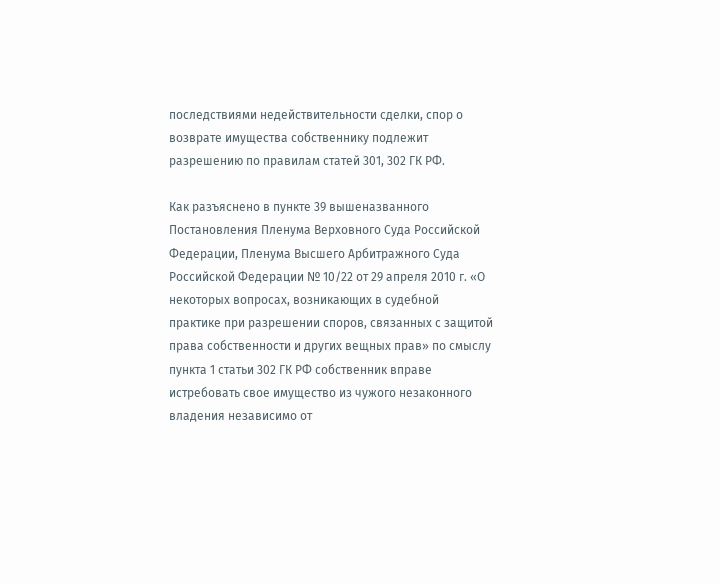последствиями недействительности сделки, спор о возврате имущества собственнику подлежит разрешению по правилам статей 301, 302 ГК РФ.

Как разъяснено в пункте 39 вышеназванного Постановления Пленума Верховного Суда Российской Федерации, Пленума Высшего Арбитражного Суда Российской Федерации № 10/22 от 29 апреля 2010 г. «О некоторых вопросах, возникающих в судебной практике при разрешении споров, связанных с защитой права собственности и других вещных прав» по смыслу пункта 1 статьи 302 ГК РФ собственник вправе истребовать свое имущество из чужого незаконного владения независимо от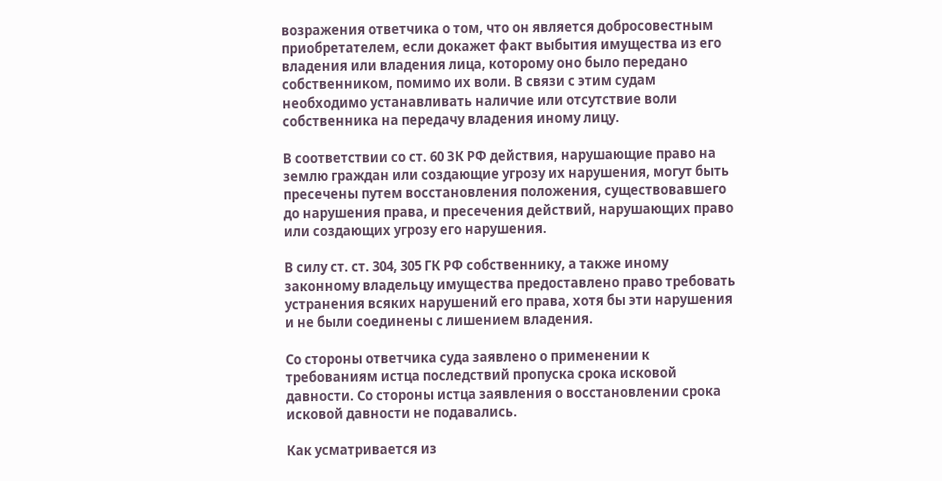возражения ответчика о том, что он является добросовестным приобретателем, если докажет факт выбытия имущества из его владения или владения лица, которому оно было передано собственником, помимо их воли. В связи с этим судам необходимо устанавливать наличие или отсутствие воли собственника на передачу владения иному лицу.

В соответствии со ст. 60 ЗК РФ действия, нарушающие право на землю граждан или создающие угрозу их нарушения, могут быть пресечены путем восстановления положения, существовавшего до нарушения права, и пресечения действий, нарушающих право или создающих угрозу его нарушения.

В силу ст. ст. 304, 305 ГК РФ собственнику, а также иному законному владельцу имущества предоставлено право требовать устранения всяких нарушений его права, хотя бы эти нарушения и не были соединены с лишением владения.

Со стороны ответчика суда заявлено о применении к требованиям истца последствий пропуска срока исковой давности. Со стороны истца заявления о восстановлении срока исковой давности не подавались.

Как усматривается из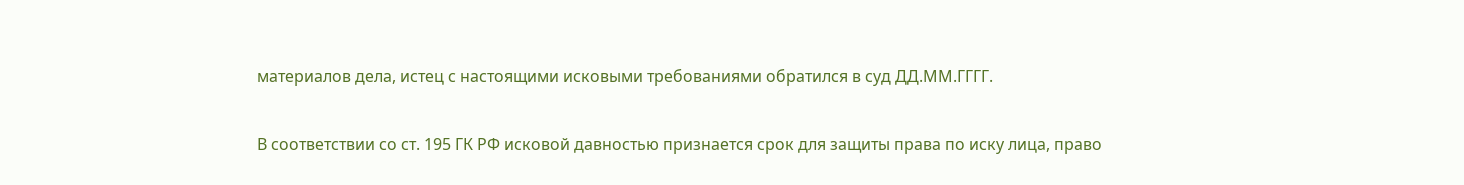материалов дела, истец с настоящими исковыми требованиями обратился в суд ДД.ММ.ГГГГ.

В соответствии со ст. 195 ГК РФ исковой давностью признается срок для защиты права по иску лица, право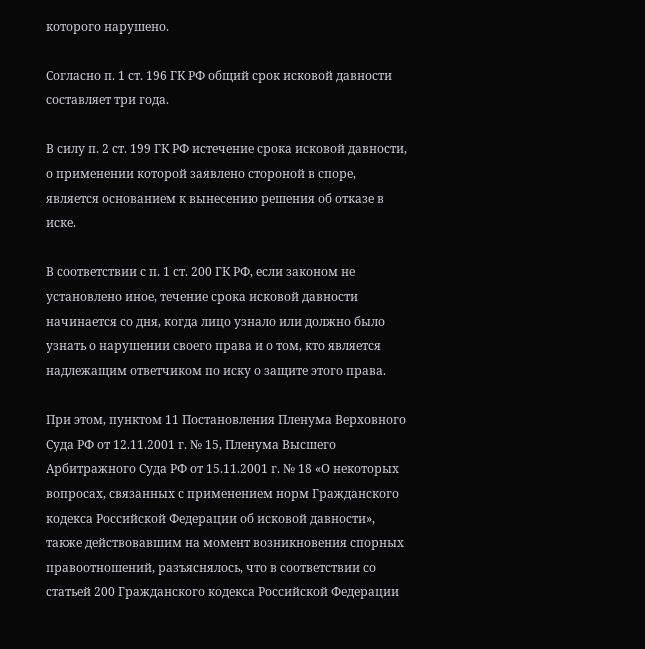которого нарушено.

Согласно п. 1 ст. 196 ГК РФ общий срок исковой давности составляет три года.

В силу п. 2 ст. 199 ГК РФ истечение срока исковой давности, о применении которой заявлено стороной в споре, является основанием к вынесению решения об отказе в иске.

В соответствии с п. 1 ст. 200 ГК РФ, если законом не установлено иное, течение срока исковой давности начинается со дня, когда лицо узнало или должно было узнать о нарушении своего права и о том, кто является надлежащим ответчиком по иску о защите этого права.

При этом, пунктом 11 Постановления Пленума Верховного Суда РФ от 12.11.2001 г. № 15, Пленума Высшего Арбитражного Суда РФ от 15.11.2001 г. № 18 «О некоторых вопросах, связанных с применением норм Гражданского кодекса Российской Федерации об исковой давности», также действовавшим на момент возникновения спорных правоотношений, разъяснялось, что в соответствии со статьей 200 Гражданского кодекса Российской Федерации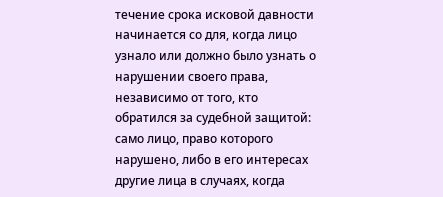течение срока исковой давности начинается со для, когда лицо узнало или должно было узнать о нарушении своего права, независимо от того, кто обратился за судебной защитой: само лицо, право которого нарушено, либо в его интересах другие лица в случаях, когда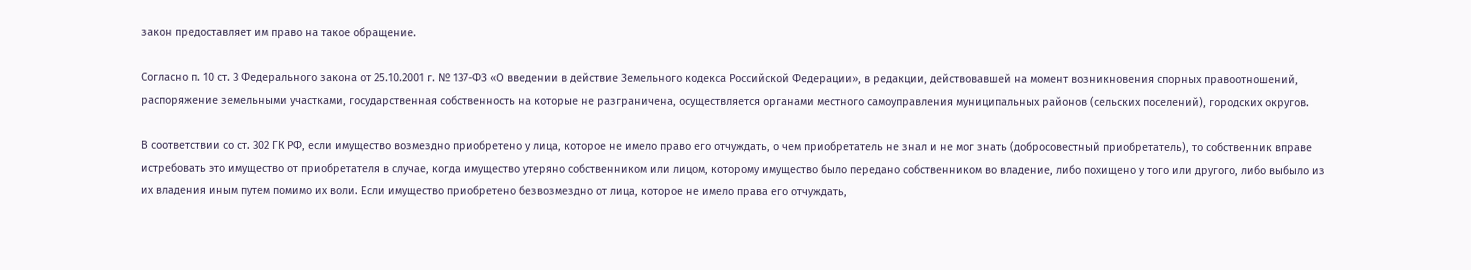закон предоставляет им право на такое обращение.

Согласно п. 10 ст. 3 Федерального закона от 25.10.2001 г. № 137-ФЗ «О введении в действие Земельного кодекса Российской Федерации», в редакции, действовавшей на момент возникновения спорных правоотношений, распоряжение земельными участками, государственная собственность на которые не разграничена, осуществляется органами местного самоуправления муниципальных районов (сельских поселений), городских округов.

В соответствии со ст. 302 ГК РФ, если имущество возмездно приобретено у лица, которое не имело право его отчуждать, о чем приобретатель не знал и не мог знать (добросовестный приобретатель), то собственник вправе истребовать это имущество от приобретателя в случае, когда имущество утеряно собственником или лицом, которому имущество было передано собственником во владение, либо похищено у того или другого, либо выбыло из их владения иным путем помимо их воли. Если имущество приобретено безвозмездно от лица, которое не имело права его отчуждать,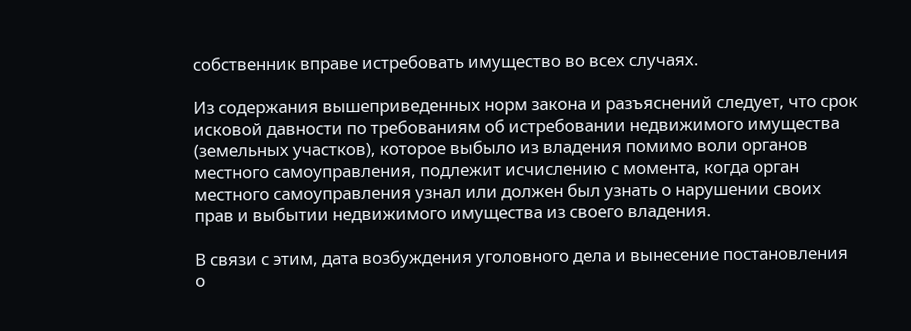собственник вправе истребовать имущество во всех случаях.

Из содержания вышеприведенных норм закона и разъяснений следует, что срок исковой давности по требованиям об истребовании недвижимого имущества (земельных участков), которое выбыло из владения помимо воли органов местного самоуправления, подлежит исчислению с момента, когда орган местного самоуправления узнал или должен был узнать о нарушении своих прав и выбытии недвижимого имущества из своего владения.

В связи с этим, дата возбуждения уголовного дела и вынесение постановления о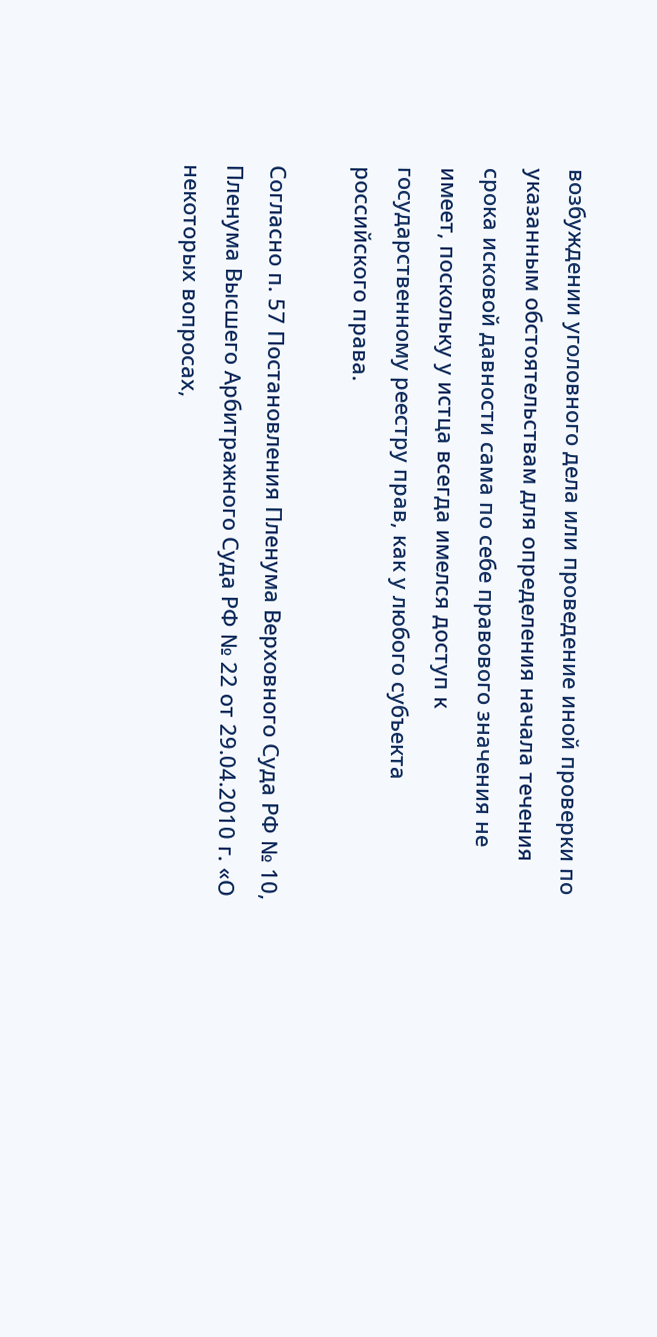возбуждении уголовного дела или проведение иной проверки по указанным обстоятельствам для определения начала течения срока исковой давности сама по себе правового значения не имеет, поскольку у истца всегда имелся доступ к государственному реестру прав, как у любого субъекта российского права.

Согласно п. 57 Постановления Пленума Верховного Суда РФ № 10, Пленума Высшего Арбитражного Суда РФ № 22 от 29.04.2010 г. «О некоторых вопросах,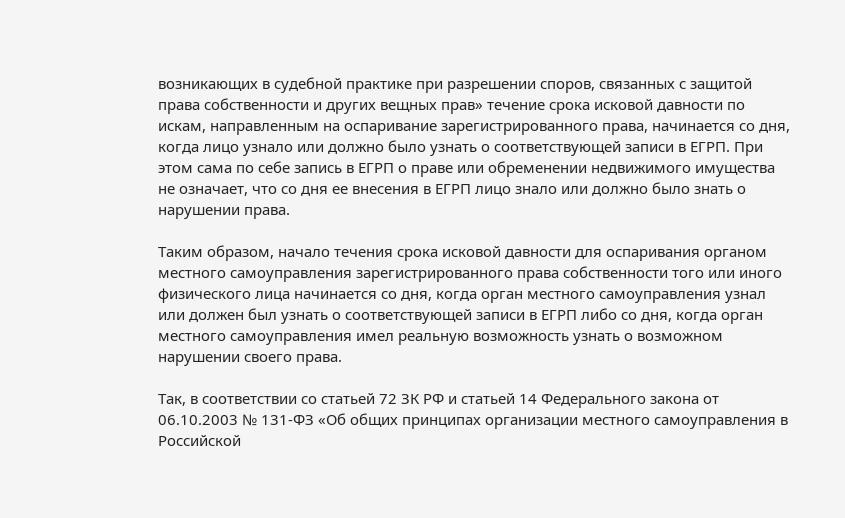возникающих в судебной практике при разрешении споров, связанных с защитой права собственности и других вещных прав» течение срока исковой давности по искам, направленным на оспаривание зарегистрированного права, начинается со дня, когда лицо узнало или должно было узнать о соответствующей записи в ЕГРП. При этом сама по себе запись в ЕГРП о праве или обременении недвижимого имущества не означает, что со дня ее внесения в ЕГРП лицо знало или должно было знать о нарушении права.

Таким образом, начало течения срока исковой давности для оспаривания органом местного самоуправления зарегистрированного права собственности того или иного физического лица начинается со дня, когда орган местного самоуправления узнал или должен был узнать о соответствующей записи в ЕГРП либо со дня, когда орган местного самоуправления имел реальную возможность узнать о возможном нарушении своего права.

Так, в соответствии со статьей 72 ЗК РФ и статьей 14 Федерального закона от 06.10.2003 № 131-ФЗ «Об общих принципах организации местного самоуправления в Российской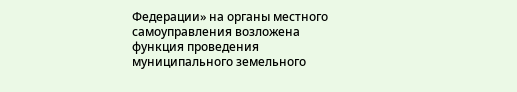Федерации» на органы местного самоуправления возложена функция проведения муниципального земельного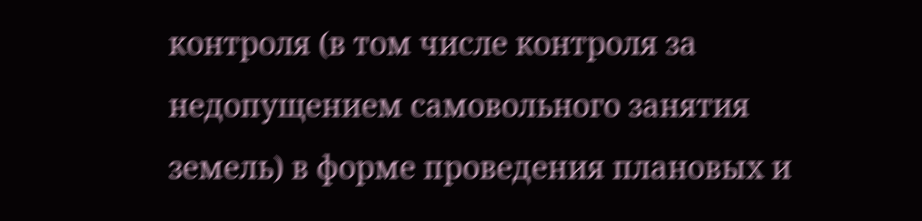контроля (в том числе контроля за недопущением самовольного занятия земель) в форме проведения плановых и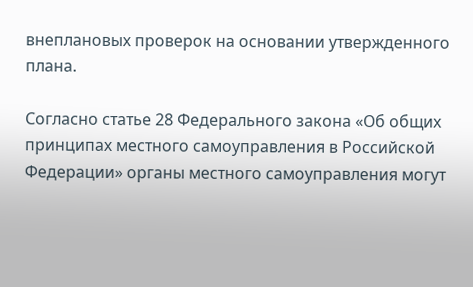внеплановых проверок на основании утвержденного плана.

Согласно статье 28 Федерального закона «Об общих принципах местного самоуправления в Российской Федерации» органы местного самоуправления могут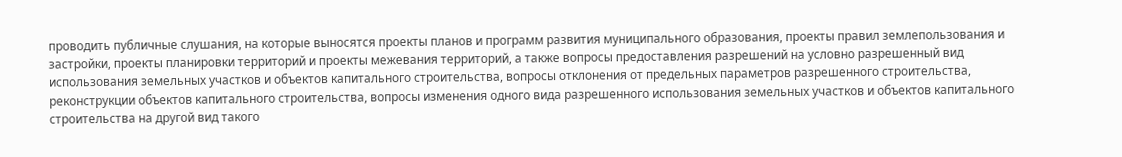проводить публичные слушания, на которые выносятся проекты планов и программ развития муниципального образования, проекты правил землепользования и застройки, проекты планировки территорий и проекты межевания территорий, а также вопросы предоставления разрешений на условно разрешенный вид использования земельных участков и объектов капитального строительства, вопросы отклонения от предельных параметров разрешенного строительства, реконструкции объектов капитального строительства, вопросы изменения одного вида разрешенного использования земельных участков и объектов капитального строительства на другой вид такого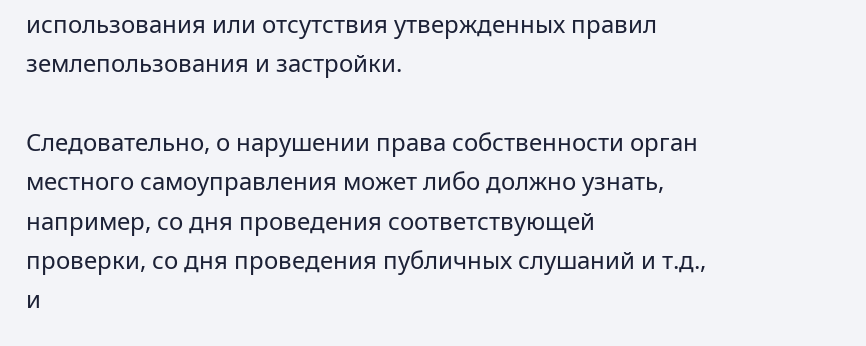использования или отсутствия утвержденных правил землепользования и застройки.

Следовательно, о нарушении права собственности орган местного самоуправления может либо должно узнать, например, со дня проведения соответствующей проверки, со дня проведения публичных слушаний и т.д., и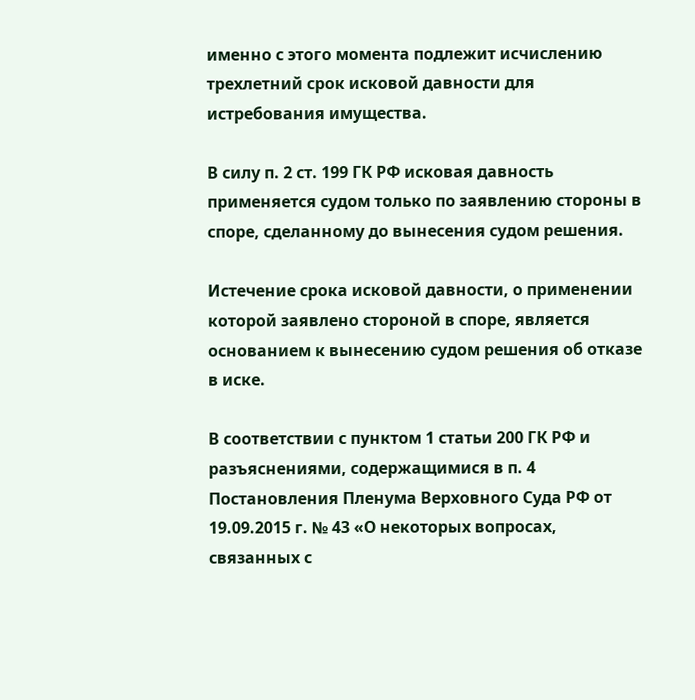именно с этого момента подлежит исчислению трехлетний срок исковой давности для истребования имущества.

В силу п. 2 ст. 199 ГК РФ исковая давность применяется судом только по заявлению стороны в споре, сделанному до вынесения судом решения.

Истечение срока исковой давности, о применении которой заявлено стороной в споре, является основанием к вынесению судом решения об отказе в иске.

В соответствии с пунктом 1 статьи 200 ГК РФ и разъяснениями, содержащимися в п. 4 Постановления Пленума Верховного Суда РФ от 19.09.2015 г. № 43 «О некоторых вопросах, связанных с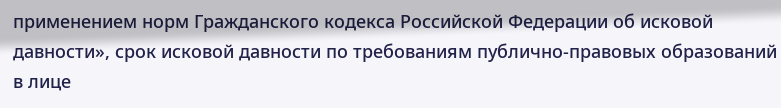применением норм Гражданского кодекса Российской Федерации об исковой давности», срок исковой давности по требованиям публично-правовых образований в лице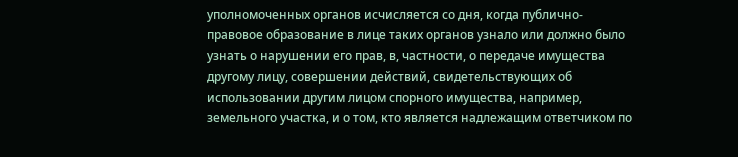уполномоченных органов исчисляется со дня, когда публично-правовое образование в лице таких органов узнало или должно было узнать о нарушении его прав, в, частности, о передаче имущества другому лицу, совершении действий, свидетельствующих об использовании другим лицом спорного имущества, например, земельного участка, и о том, кто является надлежащим ответчиком по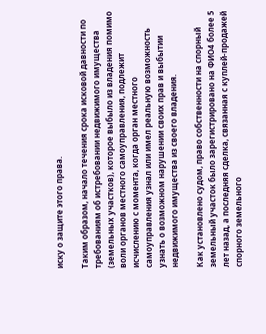иску о защите этого права.

Таким образом, начало течения срока исковой давности по требованиям об истребовании недвижимого имущества (земельных участков), которое выбыло из владения помимо воли органов местного самоуправления, подлежит исчислению с момента, когда орган местного самоуправления узнал или имел реальную возможность узнать о возможном нарушении своих прав и выбытии недвижимого имущества из своего владения.

Как установлено судом, право собственности на спорный земельный участок было зарегистрировано на ФИО4 более 5 лет назад, а последняя сделка, связанная с куплей-продажей спорного земельного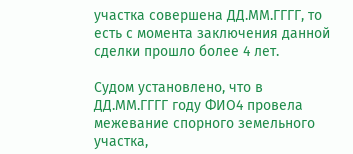участка совершена ДД.ММ.ГГГГ, то есть с момента заключения данной сделки прошло более 4 лет.

Судом установлено, что в ДД.ММ.ГГГГ году ФИО4 провела межевание спорного земельного участка,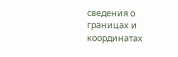сведения о границах и координатах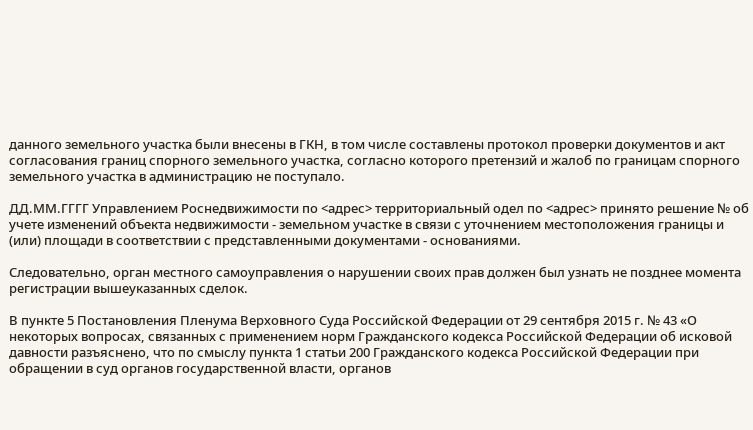данного земельного участка были внесены в ГКН, в том числе составлены протокол проверки документов и акт согласования границ спорного земельного участка, согласно которого претензий и жалоб по границам спорного земельного участка в администрацию не поступало.

ДД.ММ.ГГГГ Управлением Роснедвижимости по <адрес> территориальный одел по <адрес> принято решение № об учете изменений объекта недвижимости - земельном участке в связи с уточнением местоположения границы и (или) площади в соответствии с представленными документами - основаниями.

Следовательно, орган местного самоуправления о нарушении своих прав должен был узнать не позднее момента регистрации вышеуказанных сделок.

В пункте 5 Постановления Пленума Верховного Суда Российской Федерации от 29 сентября 2015 г. № 43 «О некоторых вопросах, связанных с применением норм Гражданского кодекса Российской Федерации об исковой давности разъяснено, что по смыслу пункта 1 статьи 200 Гражданского кодекса Российской Федерации при обращении в суд органов государственной власти, органов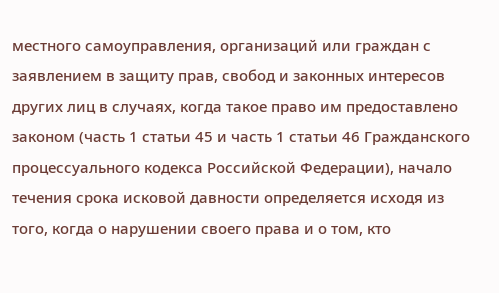местного самоуправления, организаций или граждан с заявлением в защиту прав, свобод и законных интересов других лиц в случаях, когда такое право им предоставлено законом (часть 1 статьи 45 и часть 1 статьи 46 Гражданского процессуального кодекса Российской Федерации), начало течения срока исковой давности определяется исходя из того, когда о нарушении своего права и о том, кто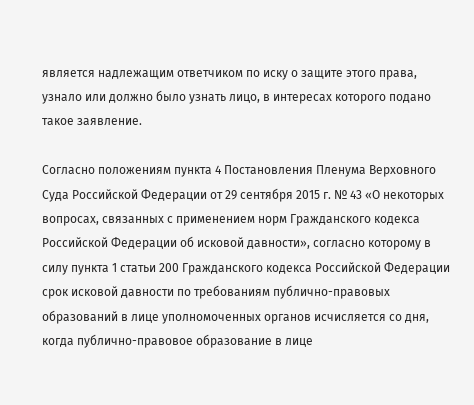является надлежащим ответчиком по иску о защите этого права, узнало или должно было узнать лицо, в интересах которого подано такое заявление.

Согласно положениям пункта 4 Постановления Пленума Верховного Суда Российской Федерации от 29 сентября 2015 г. № 43 «О некоторых вопросах, связанных с применением норм Гражданского кодекса Российской Федерации об исковой давности», согласно которому в силу пункта 1 статьи 200 Гражданского кодекса Российской Федерации срок исковой давности по требованиям публично-правовых образований в лице уполномоченных органов исчисляется со дня, когда публично-правовое образование в лице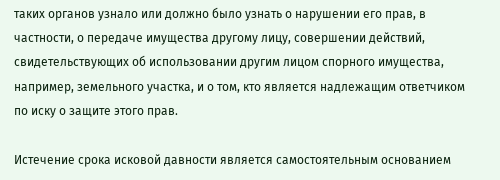таких органов узнало или должно было узнать о нарушении его прав, в частности, о передаче имущества другому лицу, совершении действий, свидетельствующих об использовании другим лицом спорного имущества, например, земельного участка, и о том, кто является надлежащим ответчиком по иску о защите этого прав.

Истечение срока исковой давности является самостоятельным основанием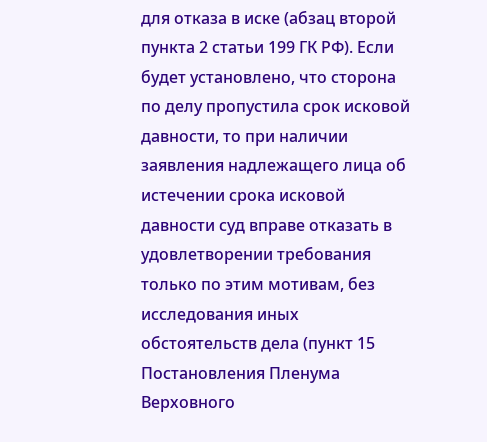для отказа в иске (абзац второй пункта 2 статьи 199 ГК РФ). Если будет установлено, что сторона по делу пропустила срок исковой давности, то при наличии заявления надлежащего лица об истечении срока исковой давности суд вправе отказать в удовлетворении требования только по этим мотивам, без исследования иных обстоятельств дела (пункт 15 Постановления Пленума Верховного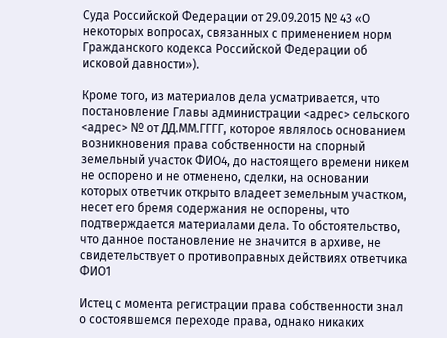Суда Российской Федерации от 29.09.2015 № 43 «О некоторых вопросах, связанных с применением норм Гражданского кодекса Российской Федерации об исковой давности»).

Кроме того, из материалов дела усматривается, что постановление Главы администрации <адрес> сельского <адрес> № от ДД.ММ.ГГГГ, которое являлось основанием возникновения права собственности на спорный земельный участок ФИО4, до настоящего времени никем не оспорено и не отменено, сделки, на основании которых ответчик открыто владеет земельным участком, несет его бремя содержания не оспорены, что подтверждается материалами дела. То обстоятельство, что данное постановление не значится в архиве, не свидетельствует о противоправных действиях ответчика ФИО1

Истец с момента регистрации права собственности знал о состоявшемся переходе права, однако никаких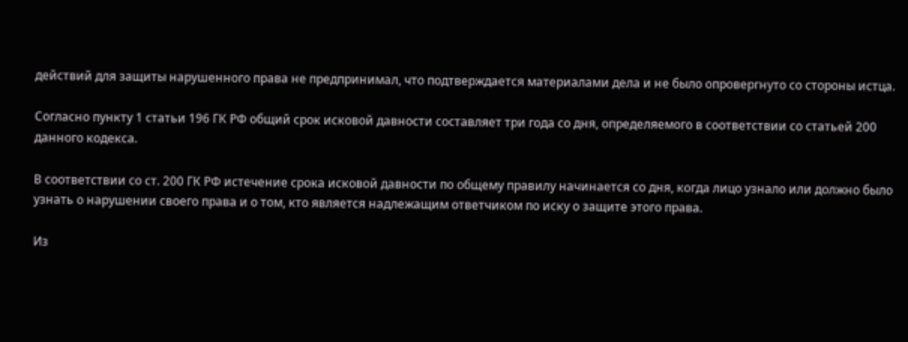действий для защиты нарушенного права не предпринимал, что подтверждается материалами дела и не было опровергнуто со стороны истца.

Согласно пункту 1 статьи 196 ГК РФ общий срок исковой давности составляет три года со дня, определяемого в соответствии со статьей 200 данного кодекса.

В соответствии со ст. 200 ГК РФ истечение срока исковой давности по общему правилу начинается со дня, когда лицо узнало или должно было узнать о нарушении своего права и о том, кто является надлежащим ответчиком по иску о защите этого права.

Из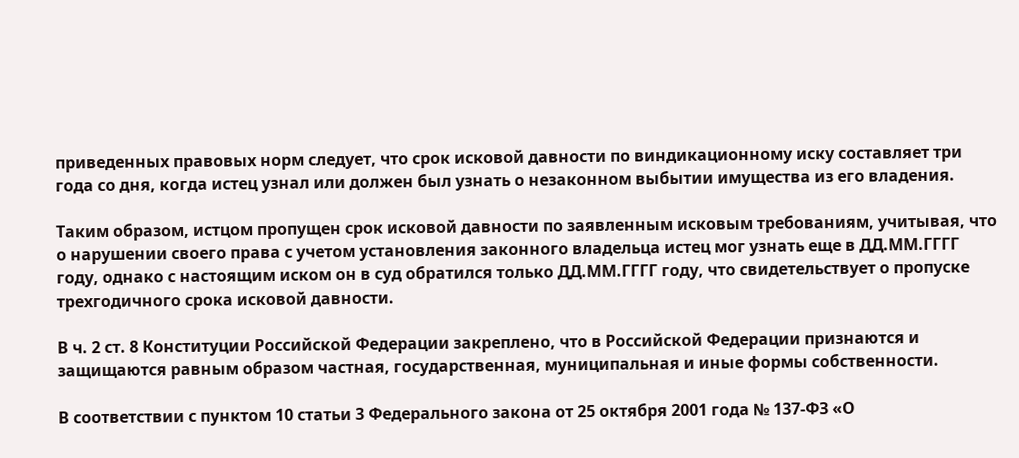приведенных правовых норм следует, что срок исковой давности по виндикационному иску составляет три года со дня, когда истец узнал или должен был узнать о незаконном выбытии имущества из его владения.

Таким образом, истцом пропущен срок исковой давности по заявленным исковым требованиям, учитывая, что о нарушении своего права с учетом установления законного владельца истец мог узнать еще в ДД.ММ.ГГГГ году, однако с настоящим иском он в суд обратился только ДД.ММ.ГГГГ году, что свидетельствует о пропуске трехгодичного срока исковой давности.

В ч. 2 ст. 8 Конституции Российской Федерации закреплено, что в Российской Федерации признаются и защищаются равным образом частная, государственная, муниципальная и иные формы собственности.

В соответствии с пунктом 10 статьи 3 Федерального закона от 25 октября 2001 года № 137-ФЗ «О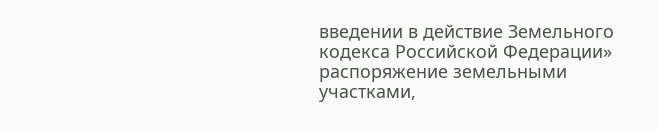введении в действие Земельного кодекса Российской Федерации» распоряжение земельными участками,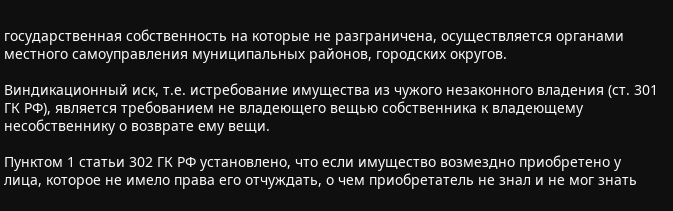государственная собственность на которые не разграничена, осуществляется органами местного самоуправления муниципальных районов, городских округов.

Виндикационный иск, т.е. истребование имущества из чужого незаконного владения (ст. 301 ГК РФ), является требованием не владеющего вещью собственника к владеющему несобственнику о возврате ему вещи.

Пунктом 1 статьи 302 ГК РФ установлено, что если имущество возмездно приобретено у лица, которое не имело права его отчуждать, о чем приобретатель не знал и не мог знать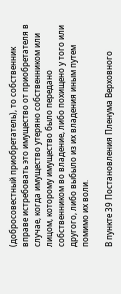(добросовестный приобретатель), то собственник вправе истребовать это имущество от приобретателя в случае, когда имущество утеряно собственником или лицом, которому имущество было передано собственником во владение, либо похищено у того или другого, либо выбыло из их владения иным путем помимо их воли.

В пункте 39 Постановления Пленума Верховного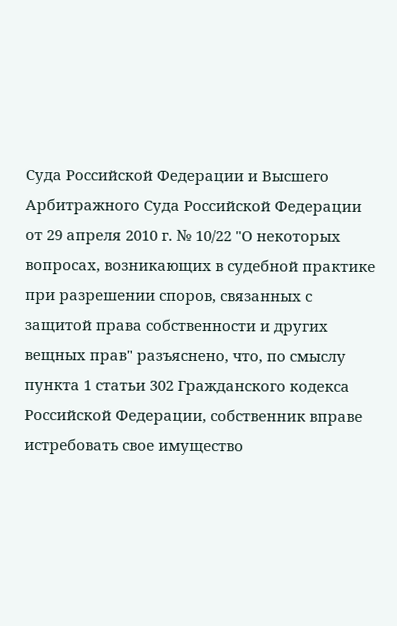Суда Российской Федерации и Высшего Арбитражного Суда Российской Федерации от 29 апреля 2010 г. № 10/22 "О некоторых вопросах, возникающих в судебной практике при разрешении споров, связанных с защитой права собственности и других вещных прав" разъяснено, что, по смыслу пункта 1 статьи 302 Гражданского кодекса Российской Федерации, собственник вправе истребовать свое имущество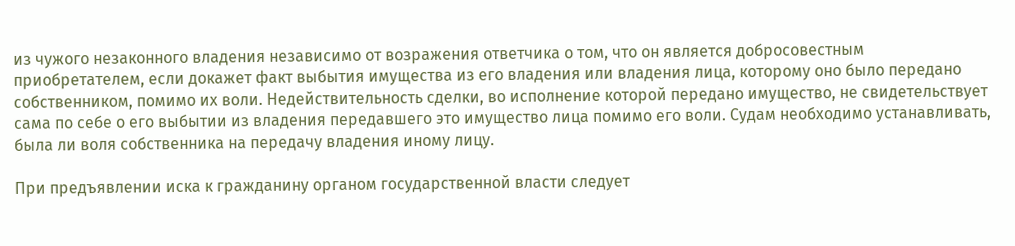из чужого незаконного владения независимо от возражения ответчика о том, что он является добросовестным приобретателем, если докажет факт выбытия имущества из его владения или владения лица, которому оно было передано собственником, помимо их воли. Недействительность сделки, во исполнение которой передано имущество, не свидетельствует сама по себе о его выбытии из владения передавшего это имущество лица помимо его воли. Судам необходимо устанавливать, была ли воля собственника на передачу владения иному лицу.

При предъявлении иска к гражданину органом государственной власти следует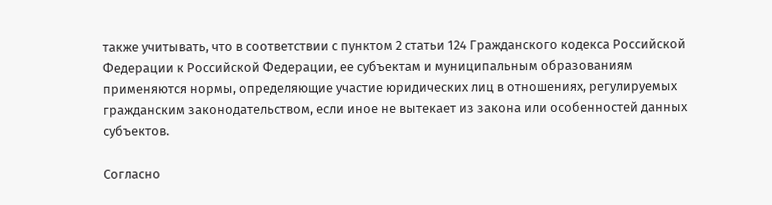также учитывать, что в соответствии с пунктом 2 статьи 124 Гражданского кодекса Российской Федерации к Российской Федерации, ее субъектам и муниципальным образованиям применяются нормы, определяющие участие юридических лиц в отношениях, регулируемых гражданским законодательством, если иное не вытекает из закона или особенностей данных субъектов.

Согласно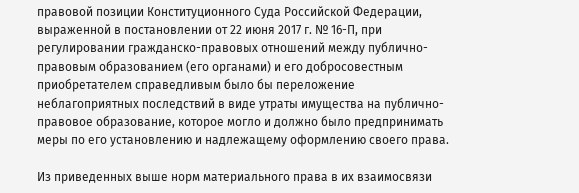правовой позиции Конституционного Суда Российской Федерации, выраженной в постановлении от 22 июня 2017 г. № 16-П, при регулировании гражданско-правовых отношений между публично-правовым образованием (его органами) и его добросовестным приобретателем справедливым было бы переложение неблагоприятных последствий в виде утраты имущества на публично-правовое образование, которое могло и должно было предпринимать меры по его установлению и надлежащему оформлению своего права.

Из приведенных выше норм материального права в их взаимосвязи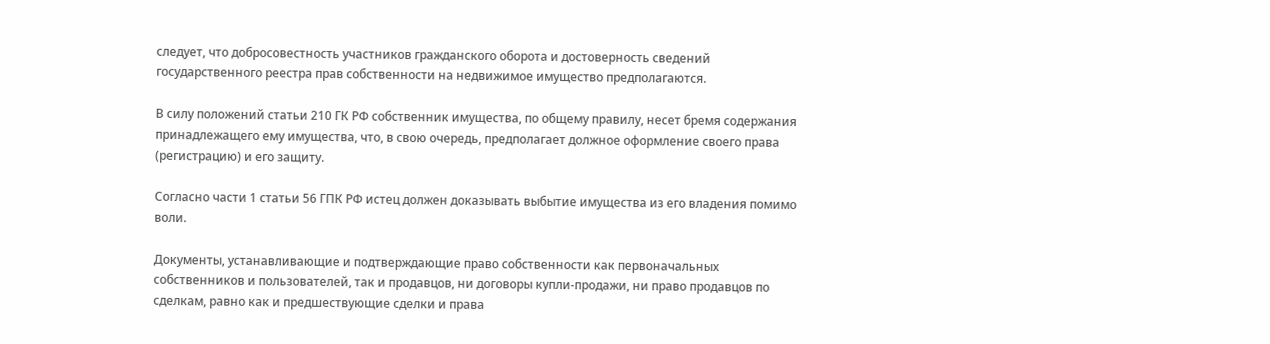следует, что добросовестность участников гражданского оборота и достоверность сведений государственного реестра прав собственности на недвижимое имущество предполагаются.

В силу положений статьи 210 ГК РФ собственник имущества, по общему правилу, несет бремя содержания принадлежащего ему имущества, что, в свою очередь, предполагает должное оформление своего права (регистрацию) и его защиту.

Согласно части 1 статьи 56 ГПК РФ истец должен доказывать выбытие имущества из его владения помимо воли.

Документы, устанавливающие и подтверждающие право собственности как первоначальных собственников и пользователей, так и продавцов, ни договоры купли-продажи, ни право продавцов по сделкам, равно как и предшествующие сделки и права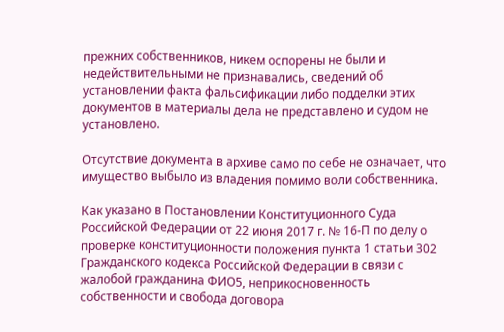прежних собственников, никем оспорены не были и недействительными не признавались, сведений об установлении факта фальсификации либо подделки этих документов в материалы дела не представлено и судом не установлено.

Отсутствие документа в архиве само по себе не означает, что имущество выбыло из владения помимо воли собственника.

Как указано в Постановлении Конституционного Суда Российской Федерации от 22 июня 2017 г. № 16-П по делу о проверке конституционности положения пункта 1 статьи 302 Гражданского кодекса Российской Федерации в связи с жалобой гражданина ФИО5, неприкосновенность собственности и свобода договора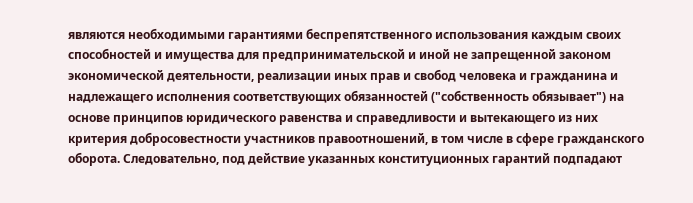являются необходимыми гарантиями беспрепятственного использования каждым своих способностей и имущества для предпринимательской и иной не запрещенной законом экономической деятельности, реализации иных прав и свобод человека и гражданина и надлежащего исполнения соответствующих обязанностей ("собственность обязывает") на основе принципов юридического равенства и справедливости и вытекающего из них критерия добросовестности участников правоотношений, в том числе в сфере гражданского оборота. Следовательно, под действие указанных конституционных гарантий подпадают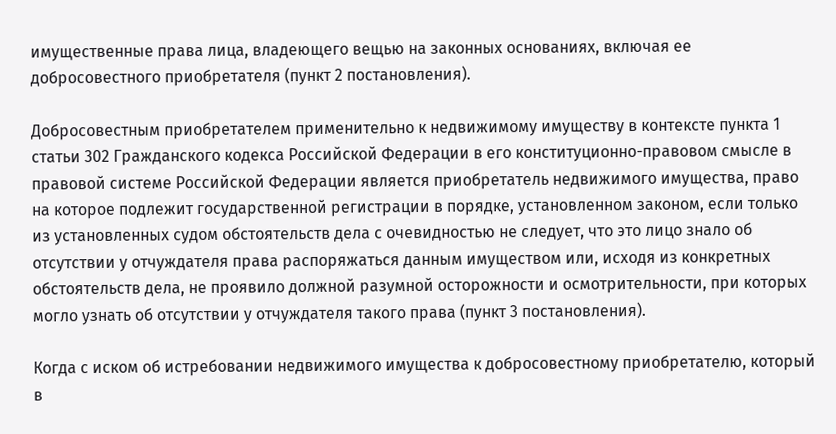имущественные права лица, владеющего вещью на законных основаниях, включая ее добросовестного приобретателя (пункт 2 постановления).

Добросовестным приобретателем применительно к недвижимому имуществу в контексте пункта 1 статьи 302 Гражданского кодекса Российской Федерации в его конституционно-правовом смысле в правовой системе Российской Федерации является приобретатель недвижимого имущества, право на которое подлежит государственной регистрации в порядке, установленном законом, если только из установленных судом обстоятельств дела с очевидностью не следует, что это лицо знало об отсутствии у отчуждателя права распоряжаться данным имуществом или, исходя из конкретных обстоятельств дела, не проявило должной разумной осторожности и осмотрительности, при которых могло узнать об отсутствии у отчуждателя такого права (пункт 3 постановления).

Когда с иском об истребовании недвижимого имущества к добросовестному приобретателю, который в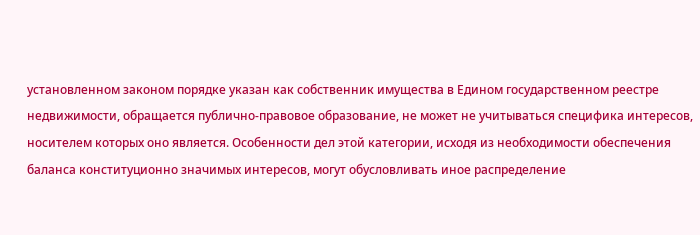установленном законом порядке указан как собственник имущества в Едином государственном реестре недвижимости, обращается публично-правовое образование, не может не учитываться специфика интересов, носителем которых оно является. Особенности дел этой категории, исходя из необходимости обеспечения баланса конституционно значимых интересов, могут обусловливать иное распределение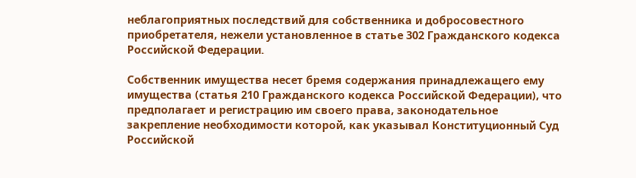неблагоприятных последствий для собственника и добросовестного приобретателя, нежели установленное в статье 302 Гражданского кодекса Российской Федерации.

Собственник имущества несет бремя содержания принадлежащего ему имущества (статья 210 Гражданского кодекса Российской Федерации), что предполагает и регистрацию им своего права, законодательное закрепление необходимости которой, как указывал Конституционный Суд Российской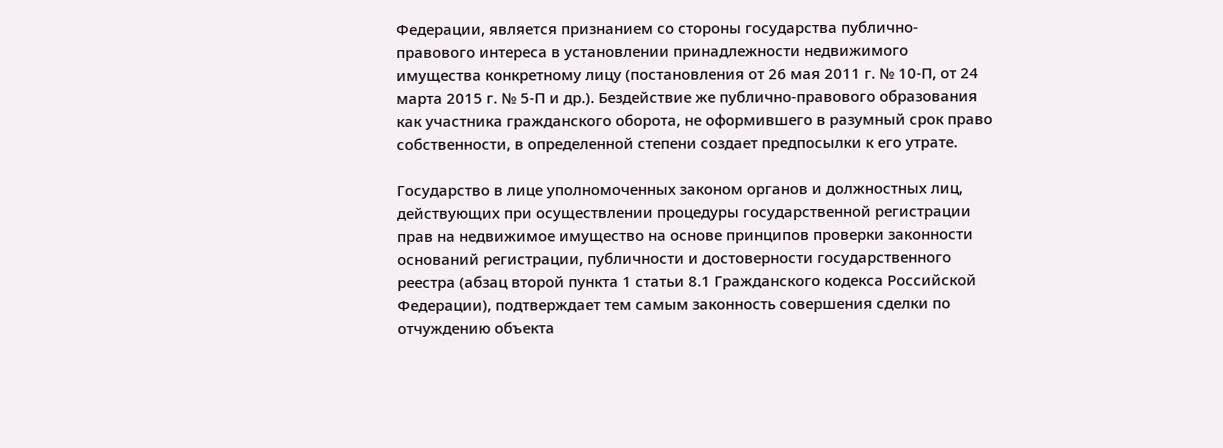Федерации, является признанием со стороны государства публично-правового интереса в установлении принадлежности недвижимого имущества конкретному лицу (постановления от 26 мая 2011 г. № 10-П, от 24 марта 2015 г. № 5-П и др.). Бездействие же публично-правового образования как участника гражданского оборота, не оформившего в разумный срок право собственности, в определенной степени создает предпосылки к его утрате.

Государство в лице уполномоченных законом органов и должностных лиц, действующих при осуществлении процедуры государственной регистрации прав на недвижимое имущество на основе принципов проверки законности оснований регистрации, публичности и достоверности государственного реестра (абзац второй пункта 1 статьи 8.1 Гражданского кодекса Российской Федерации), подтверждает тем самым законность совершения сделки по отчуждению объекта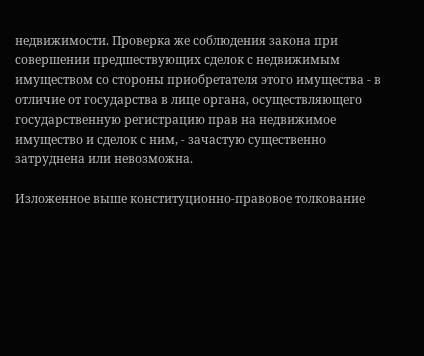недвижимости. Проверка же соблюдения закона при совершении предшествующих сделок с недвижимым имуществом со стороны приобретателя этого имущества - в отличие от государства в лице органа, осуществляющего государственную регистрацию прав на недвижимое имущество и сделок с ним, - зачастую существенно затруднена или невозможна.

Изложенное выше конституционно-правовое толкование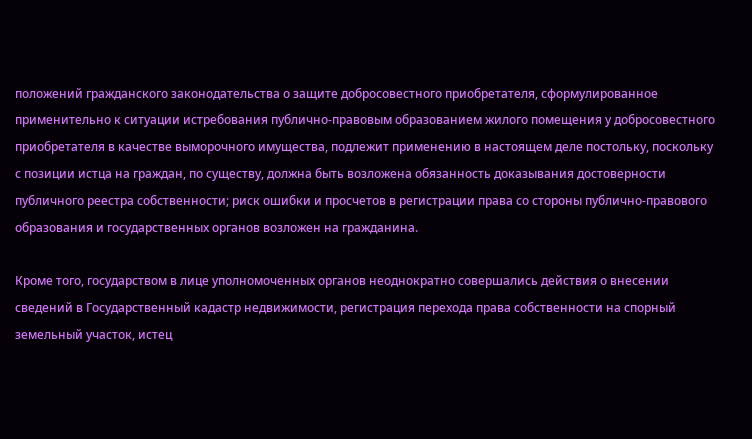положений гражданского законодательства о защите добросовестного приобретателя, сформулированное применительно к ситуации истребования публично-правовым образованием жилого помещения у добросовестного приобретателя в качестве выморочного имущества, подлежит применению в настоящем деле постольку, поскольку с позиции истца на граждан, по существу, должна быть возложена обязанность доказывания достоверности публичного реестра собственности; риск ошибки и просчетов в регистрации права со стороны публично-правового образования и государственных органов возложен на гражданина.

Кроме того, государством в лице уполномоченных органов неоднократно совершались действия о внесении сведений в Государственный кадастр недвижимости, регистрация перехода права собственности на спорный земельный участок, истец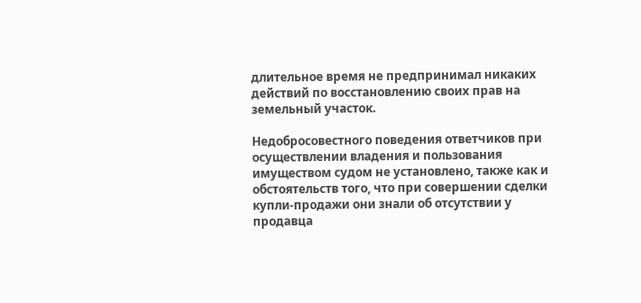длительное время не предпринимал никаких действий по восстановлению своих прав на земельный участок.

Недобросовестного поведения ответчиков при осуществлении владения и пользования имуществом судом не установлено, также как и обстоятельств того, что при совершении сделки купли-продажи они знали об отсутствии у продавца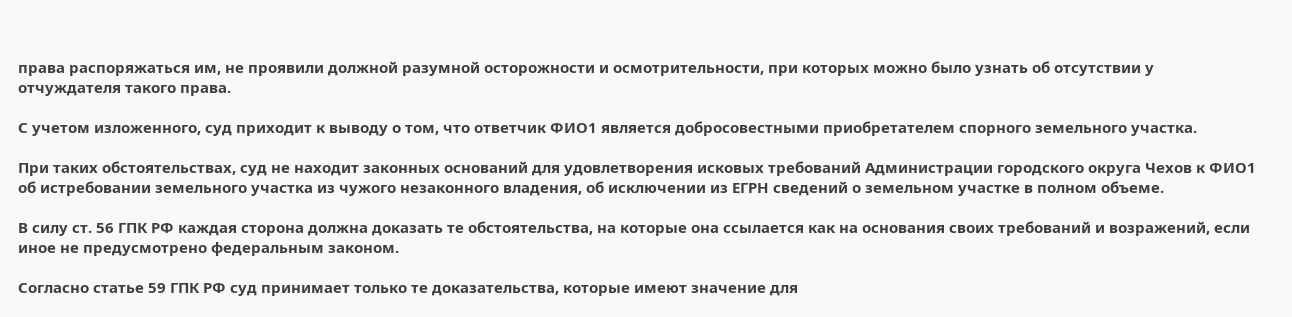права распоряжаться им, не проявили должной разумной осторожности и осмотрительности, при которых можно было узнать об отсутствии у отчуждателя такого права.

С учетом изложенного, суд приходит к выводу о том, что ответчик ФИО1 является добросовестными приобретателем спорного земельного участка.

При таких обстоятельствах, суд не находит законных оснований для удовлетворения исковых требований Администрации городского округа Чехов к ФИО1 об истребовании земельного участка из чужого незаконного владения, об исключении из ЕГРН сведений о земельном участке в полном объеме.

В силу ст. 56 ГПК РФ каждая сторона должна доказать те обстоятельства, на которые она ссылается как на основания своих требований и возражений, если иное не предусмотрено федеральным законом.

Согласно статье 59 ГПК РФ суд принимает только те доказательства, которые имеют значение для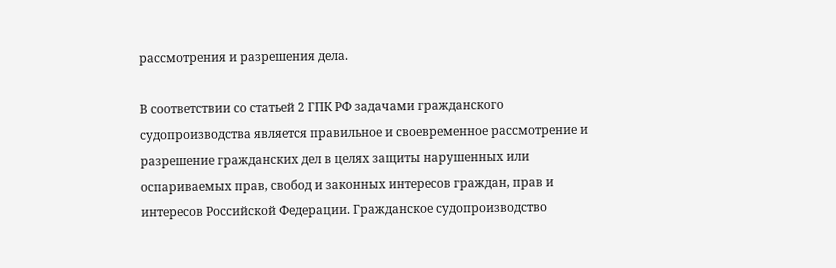рассмотрения и разрешения дела.

В соответствии со статьей 2 ГПК РФ задачами гражданского судопроизводства является правильное и своевременное рассмотрение и разрешение гражданских дел в целях защиты нарушенных или оспариваемых прав, свобод и законных интересов граждан, прав и интересов Российской Федерации. Гражданское судопроизводство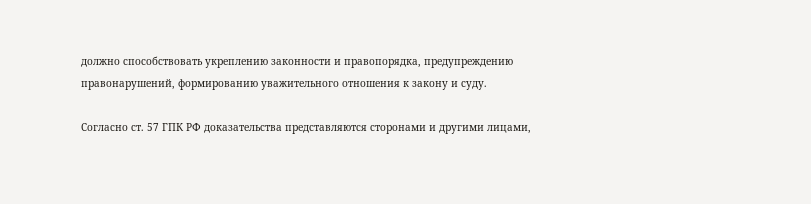должно способствовать укреплению законности и правопорядка, предупреждению правонарушений, формированию уважительного отношения к закону и суду.

Согласно ст. 57 ГПК РФ доказательства представляются сторонами и другими лицами,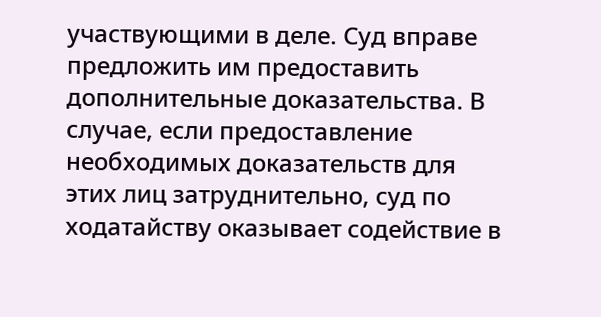участвующими в деле. Суд вправе предложить им предоставить дополнительные доказательства. В случае, если предоставление необходимых доказательств для этих лиц затруднительно, суд по ходатайству оказывает содействие в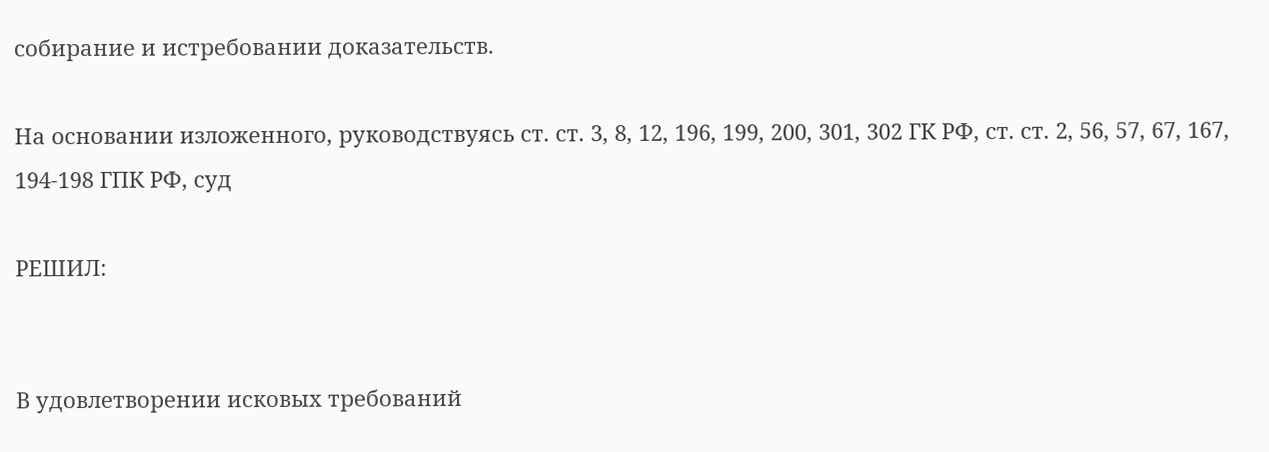собирание и истребовании доказательств.

На основании изложенного, руководствуясь ст. ст. 3, 8, 12, 196, 199, 200, 301, 302 ГК РФ, ст. ст. 2, 56, 57, 67, 167, 194-198 ГПК РФ, суд

РЕШИЛ:


В удовлетворении исковых требований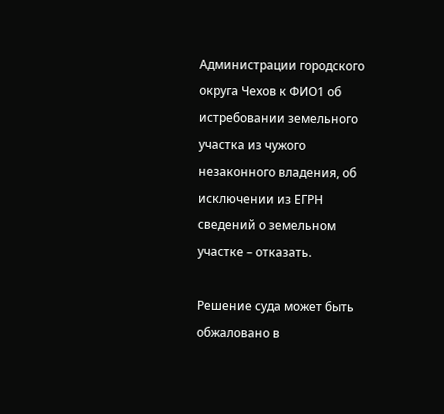Администрации городского округа Чехов к ФИО1 об истребовании земельного участка из чужого незаконного владения, об исключении из ЕГРН сведений о земельном участке – отказать.

Решение суда может быть обжаловано в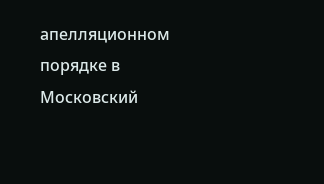апелляционном порядке в Московский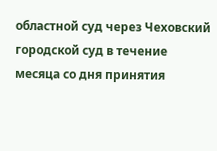областной суд через Чеховский городской суд в течение месяца со дня принятия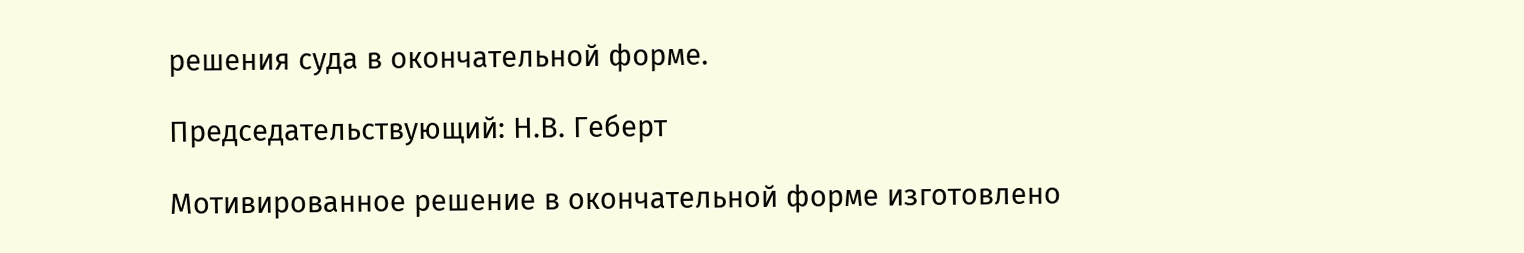решения суда в окончательной форме.

Председательствующий: Н.В. Геберт

Мотивированное решение в окончательной форме изготовлено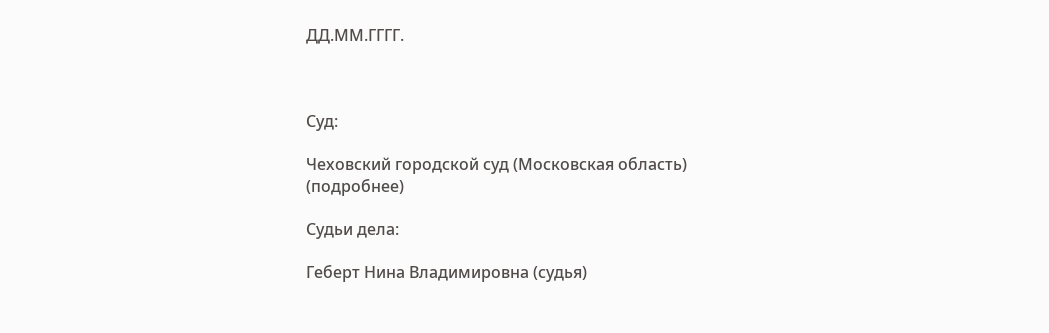ДД.ММ.ГГГГ.



Суд:

Чеховский городской суд (Московская область) (подробнее)

Судьи дела:

Геберт Нина Владимировна (судья)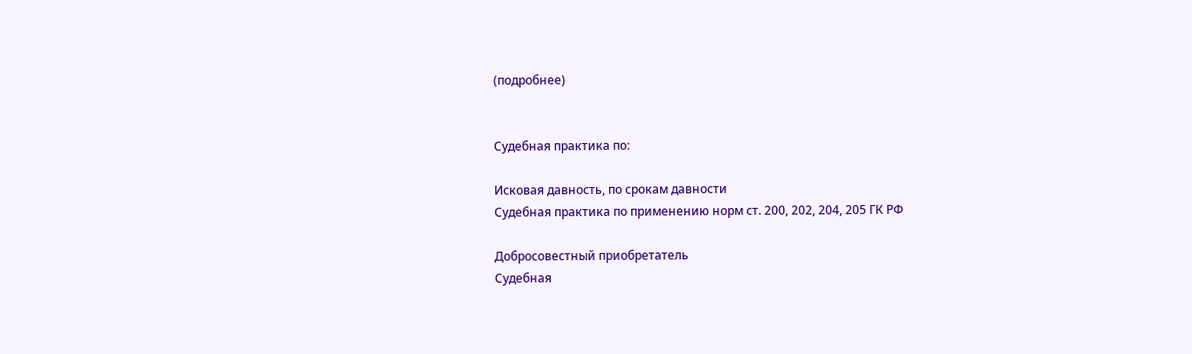(подробнее)


Судебная практика по:

Исковая давность, по срокам давности
Судебная практика по применению норм ст. 200, 202, 204, 205 ГК РФ

Добросовестный приобретатель
Судебная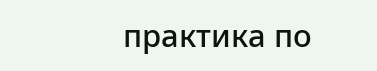практика по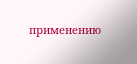применению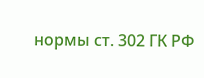нормы ст. 302 ГК РФ